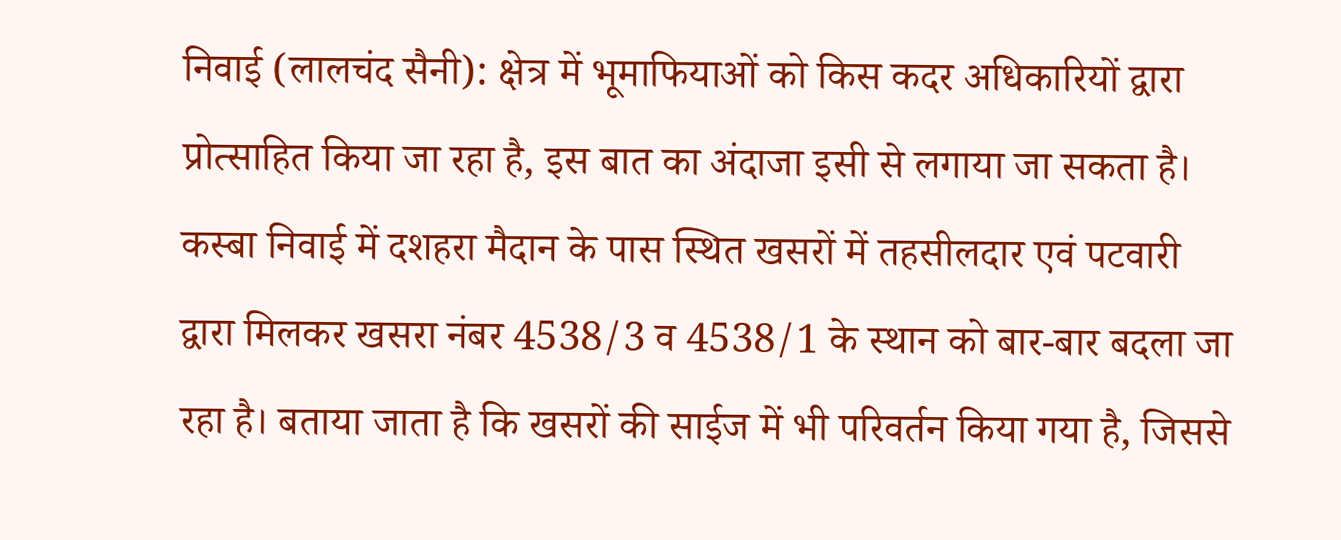निवाई (लालचंद सैनी): क्षेत्र में भूमाफियाओं को किस कदर अधिकारियों द्वारा प्रोत्साहित किया जा रहा है, इस बात का अंदाजा इसी से लगाया जा सकता है। कस्बा निवाई में दशहरा मैदान के पास स्थित खसरों में तहसीलदार एवं पटवारी द्वारा मिलकर खसरा नंबर 4538/3 व 4538/1 के स्थान को बार-बार बदला जा रहा है। बताया जाता है कि खसरों की साईज में भी परिवर्तन किया गया है, जिससे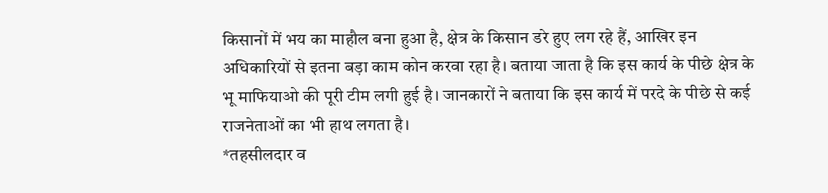किसानों में भय का माहौल बना हुआ है, क्षेत्र के किसान डरे हुए लग रहे हैं, आखिर इन अधिकारियों से इतना बड़ा काम कोन करवा रहा है। बताया जाता है कि इस कार्य के पीछे क्षेत्र के भू माफियाओ की पूरी टीम लगी हुई है। जानकारों ने बताया कि इस कार्य में परदे के पीछे से कई राजनेताओं का भी हाथ लगता है।
*तहसीलदार व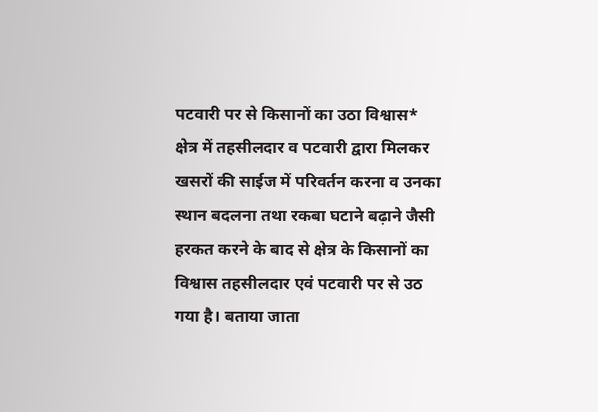पटवारी पर से किसानों का उठा विश्वास*
क्षेत्र में तहसीलदार व पटवारी द्वारा मिलकर खसरों की साईज में परिवर्तन करना व उनका स्थान बदलना तथा रकबा घटाने बढ़ाने जैसी हरकत करने के बाद से क्षेत्र के किसानों का विश्वास तहसीलदार एवं पटवारी पर से उठ गया है। बताया जाता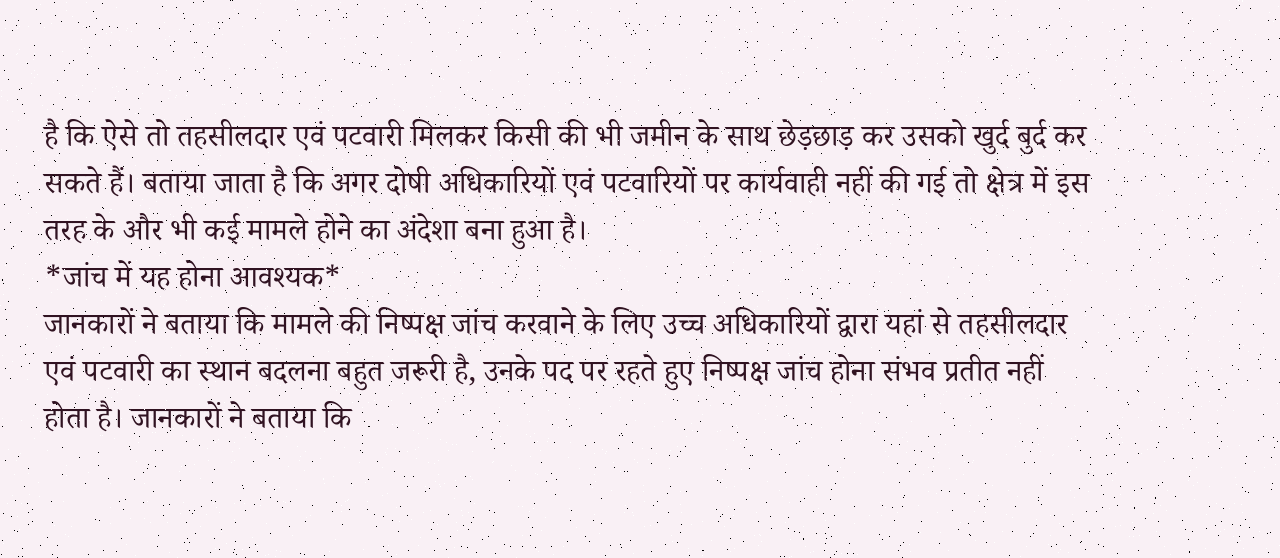है कि ऐसे तो तहसीलदार एवं पटवारी मिलकर किसी की भी जमीन के साथ छेड़छाड़ कर उसको खुर्द बुर्द कर सकते हैं। बताया जाता है कि अगर दोषी अधिकारियों एवं पटवारियों पर कार्यवाही नहीं की गई तो क्षेत्र में इस तरह के और भी कई मामले होने का अंदेशा बना हुआ है।
*जांच में यह होना आवश्यक*
जानकारों ने बताया कि मामले की निष्पक्ष जांच करवाने के लिए उच्च अधिकारियों द्वारा यहां से तहसीलदार एवं पटवारी का स्थान बदलना बहुत जरूरी है, उनके पद पर रहते हुए निष्पक्ष जांच होना संभव प्रतीत नहीं होता है। जानकारों ने बताया कि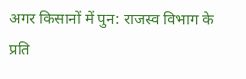अगर किसानों में पुन: राजस्व विभाग के प्रति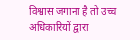विश्वास जगाना है तो उच्च अधिकारियों द्वारा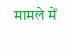मामले में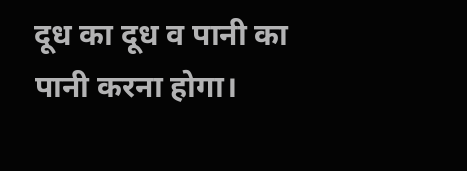दूध का दूध व पानी का पानी करना होगा।